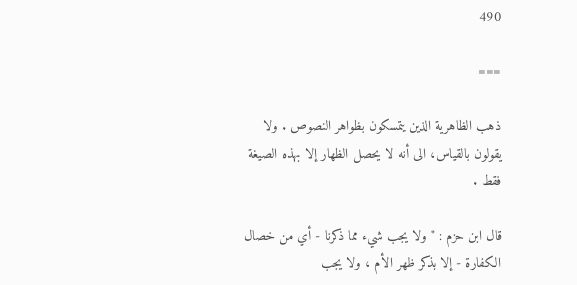490

===

ذهب الظاهرية الذين يتمسكون بظواهر النصوص . ولا يقولون بالقياس، الى أنه لا يحصل الظهار إلا بهذه الصيغة فقط .

قال ابن حزم : " ولا يجب شيء مما ذكرنا - أي من خصال الكفارة - إلا بذكر ظهر الأم ، ولا يجب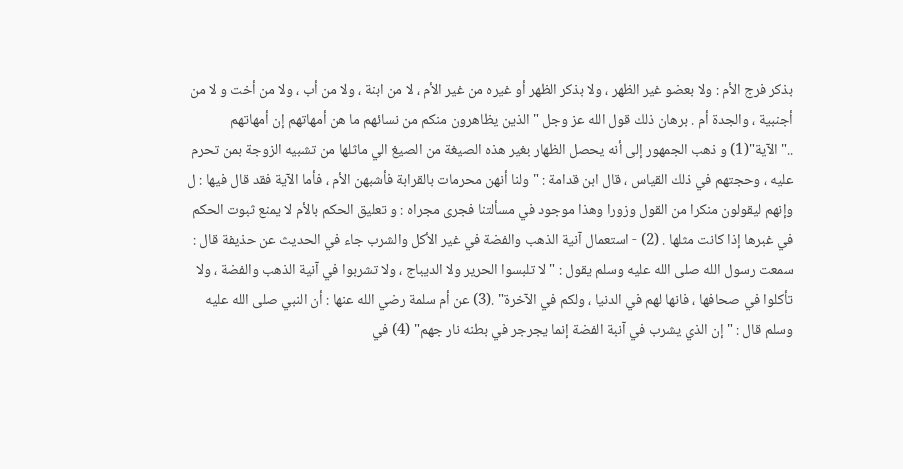بذكر فرج الأم : ولا بعضو غير الظهر ، ولا بذكر الظهر أو غيره من غير الأم ، لا من ابنة ، ولا من أب ، ولا من أخت و لا من أجنبية ، والجدة أم . برهان ذلك قول الله عز وجل " الذين يظاهرون منكم من نسائهم ما هن أمهاتهم إن أمهاتهم .."الآية"(1) و ذهب الجمهور إلى أنه يحصل الظهار بغير هذه الصيغة من الصيغ الي ماثلها من تشبيه الزوجة بمن تحرم عليه ، وحجتهم في ذلك القياس ، قال ابن قدامة : " ولنا أنهن محرمات بالقرابة فأشبهن الأم ، فأما الآية فقد قال فيها : ل وإنهم ليقولون منكرا من القول وزورا وهذا موجود في مسألتنا فجرى مجراه : و تعليق الحكم بالأم لا يمنع ثبوت الحكم في غبرها إذا كانت مثلها . (2) - استعمال آنية الذهب والفضة في غير الأكل والشرب جاء في الحديث عن حذيفة قال : سمعت رسول الله صلى الله عليه وسلم يقول : " لا تلبسوا الحرير ولا الديباج ، ولا تشربوا في آنية الذهب والفضة ، ولا تأكلوا في صحافها ، فانها لهم في الدنيا ، ولكم في الآخرة" .(3) عن أم سلمة رضي الله عنها : أن النبي صلى الله عليه وسلم قال : " إن الذي يشرب في آنبة الفضة إنما يجرجر في بطنه نار جهم" (4) في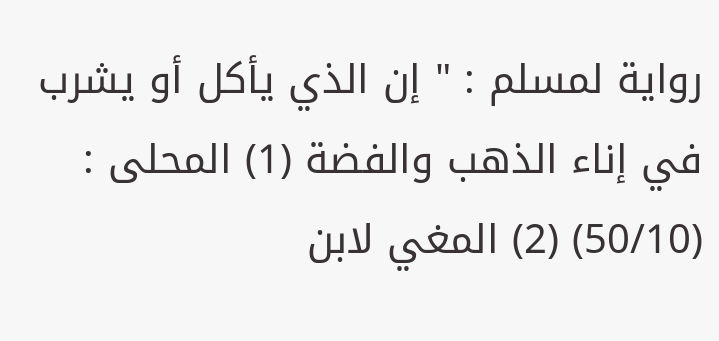رواية لمسلم : " إن الذي يأكل أو يشرب في إناء الذهب والفضة (1) المحلى : (50/10) (2) المغي لابن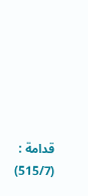قدامة : (515/7)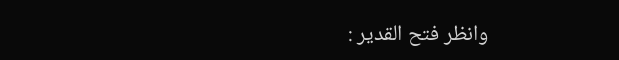وانظر فتح القدير :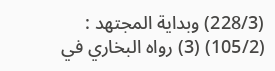(228/3) وبداية المجتهد : (105/2) (3) رواه البخاري في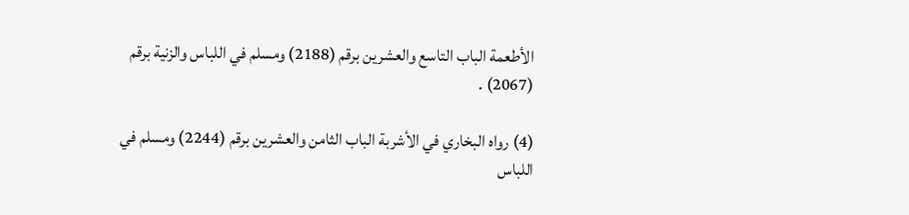الأطعمة الباب التاسع والعشرين برقم (2188) ومسلم في اللباس والزنية برقم (2067) .

(4) رواه البخاري في الأشربة الباب الثامن والعشرين برقم (2244) ومسلم في اللباس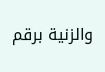والزنية برقم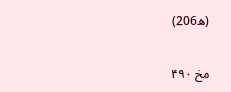(ه206)

مخ ۴۹۰